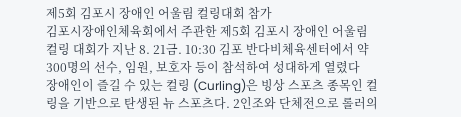제5회 김포시 장애인 어울림 컬링대회 참가
김포시장애인체육회에서 주관한 제5회 김포시 장애인 어울림 컬링 대회가 지난 8. 21금. 10:30 김포 반다비체육센터에서 약 300명의 선수, 임원, 보호자 등이 참석하여 성대하게 열렸다
장애인이 즐길 수 있는 컬링 (Curling)은 빙상 스포츠 종목인 컬링을 기반으로 탄생된 뉴 스포츠다. 2인조와 단체전으로 롤러의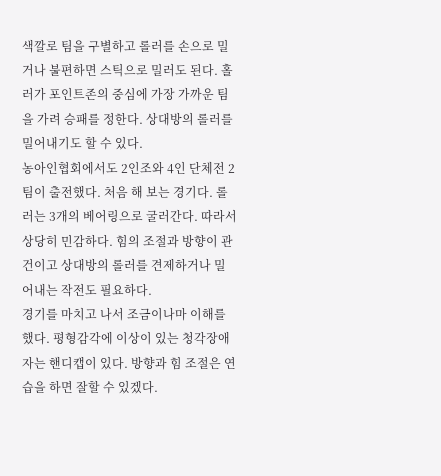색깔로 팀을 구별하고 롤러를 손으로 밀거나 불편하면 스틱으로 밀러도 된다. 홀러가 포인트존의 중심에 가장 가까운 팀을 가려 승패를 정한다. 상대방의 롤러를 밀어내기도 할 수 있다.
농아인협회에서도 2인조와 4인 단체전 2팀이 출전했다. 처음 해 보는 경기다. 롤러는 3개의 베어링으로 굴러간다. 따라서 상당히 민감하다. 힘의 조절과 방향이 관건이고 상대방의 롤러를 견제하거나 밀어내는 작전도 필요하다.
경기를 마치고 나서 조금이나마 이해를 했다. 평형감각에 이상이 있는 청각장애자는 핸디캡이 있다. 방향과 힘 조절은 연습을 하면 잘할 수 있겠다.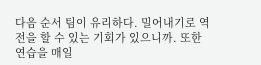다음 순서 팀이 유리하다. 밀어내기로 역전을 할 수 있는 기회가 있으니까. 또한 연습을 매일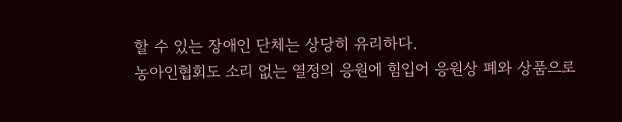할 수 있는 장애인 단체는 상당히 유리하다.
농아인협회도 소리 없는 열정의 응원에 힘입어 응원상 폐와 상품으로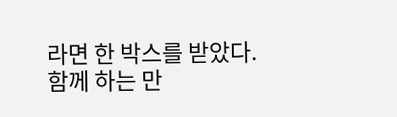라면 한 박스를 받았다. 함께 하는 만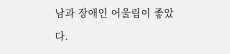남과 장애인 어울림이 좋았다.